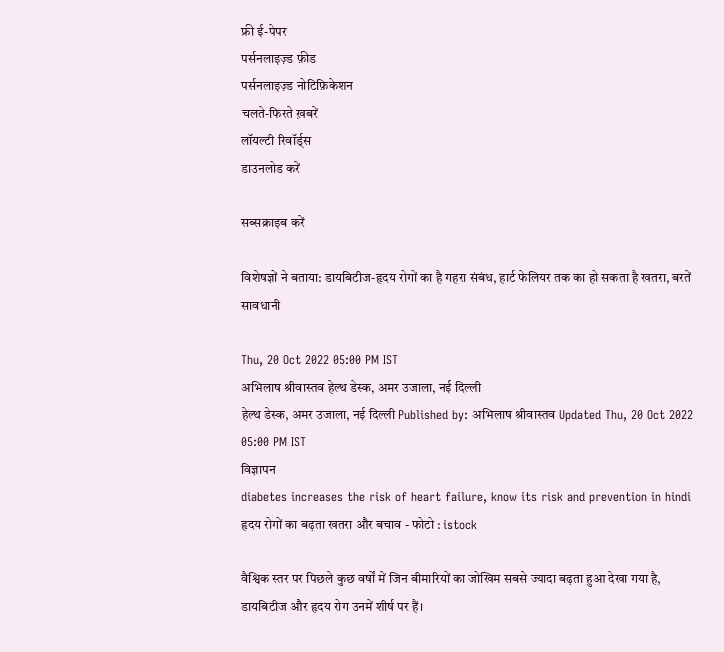फ्री ई-पेपर
पर्सनलाइज़्ड फ़ीड
पर्सनलाइज़्ड नोटिफ़िकेशन
चलते-फिरते ख़बरें
लॉयल्टी रिवॉर्ड्स
डाउनलोड करें

सब्सक्राइब करें

विशेषज्ञों ने बताया: डायबिटीज-हृदय रोगों का है गहरा संबंध, हार्ट फेलियर तक का हो सकता है खतरा, बरतें सावधानी

Thu, 20 Oct 2022 05:00 PM IST
अभिलाष श्रीवास्तव हेल्थ डेस्क, अमर उजाला, नई दिल्ली
हेल्थ डेस्क, अमर उजाला, नई दिल्ली Published by: अभिलाष श्रीवास्तव Updated Thu, 20 Oct 2022 05:00 PM IST
विज्ञापन
diabetes increases the risk of heart failure, know its risk and prevention in hindi
हृदय रोगों का बढ़ता खतरा और बचाव - फोटो : istock

वैश्विक स्तर पर पिछले कुछ वर्षों में जिन बीमारियों का जोखिम सबसे ज्यादा बढ़ता हुआ देखा गया है, डायबिटीज और हृदय रोग उनमें शीर्ष पर हैं।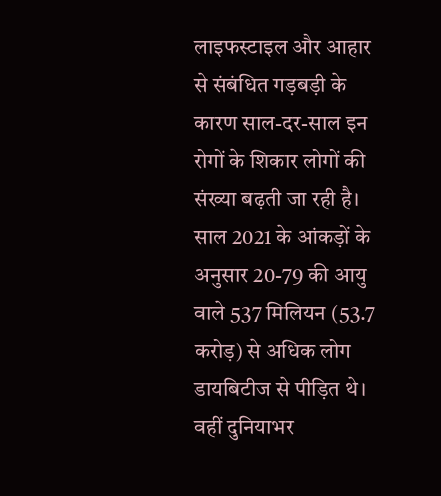लाइफस्टाइल और आहार से संबंधित गड़बड़ी के कारण साल-दर-साल इन रोगों के शिकार लोगों की संख्या बढ़ती जा रही है। साल 2021 के आंकड़ों के अनुसार 20-79 की आयु वाले 537 मिलियन (53.7 करोड़) से अधिक लोग डायबिटीज से पीड़ित थे। वहीं दुनियाभर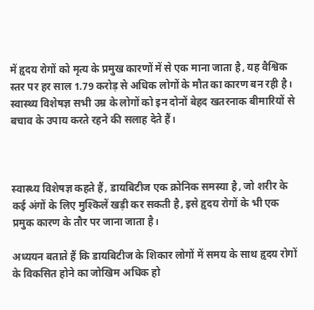में हृदय रोगों को मृत्य के प्रमुख कारणों में से एक माना जाता है, यह वैश्विक स्तर पर हर साल 1.79 करोड़ से अधिक लोगों के मौत का कारण बन रही है। स्वास्थ्य विशेषज्ञ सभी उम्र के लोगों को इन दोनों बेहद खतरनाक बीमारियों से बचाव के उपाय करते रहने की सलाह देते हैं।



स्वास्थ्य विशेषज्ञ कहते हैं, डायबिटीज एक क्रोनिक समस्या है, जो शरीर के कई अंगों के लिए मुश्किलें खड़ी कर सकती है, इसे हृदय रोगों के भी एक प्रमुक कारण के तौर पर जाना जाता है।

अध्ययन बताते हैं कि डायबिटीज के शिकार लोगों में समय के साथ हृदय रोगों के विकसित होने का जोखिम अधिक हो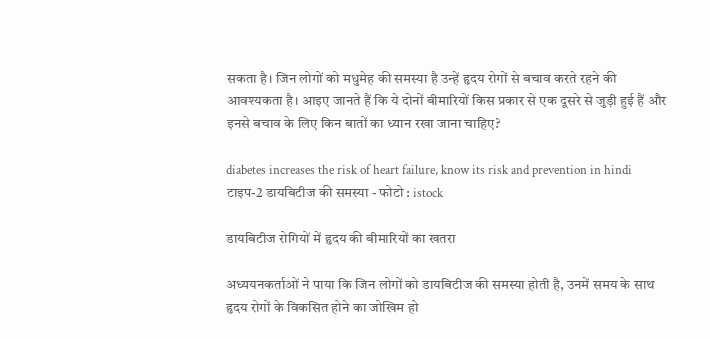सकता है। जिन लोगों को मधुमेह की समस्या है उन्हें हृदय रोगों से बचाव करते रहने की आवश्यकता है। आइए जानते हैं कि ये दोनों बीमारियों किस प्रकार से एक दूसरे से जुड़ी हुई हैं और इनसे बचाव के लिए किन बातों का ध्यान रखा जाना चाहिए?

diabetes increases the risk of heart failure, know its risk and prevention in hindi
टाइप-2 डायबिटीज की समस्या - फोटो : istock

डायबिटीज रोगियों में हृदय की बीमारियों का खतरा

अध्ययनकर्ताओं ने पाया कि जिन लोगों को डायबिटीज की समस्या होती है, उनमें समय के साथ हृदय रोगों के विकसित होने का जोखिम हो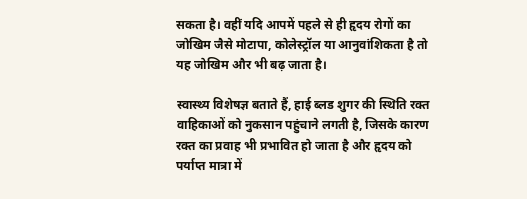सकता है। वहीं यदि आपमें पहले से ही हृदय रोगों का जोखिम जैसे मोटापा, कोलेस्ट्रॉल या आनुवांशिकता है तो यह जोखिम और भी बढ़ जाता है।

स्वास्थ्य विशेषज्ञ बताते हैं, हाई ब्लड शुगर की स्थिति रक्त वाहिकाओं को नुकसान पहुंचाने लगती है, जिसके कारण रक्त का प्रवाह भी प्रभावित हो जाता है और हृदय को पर्याप्त मात्रा में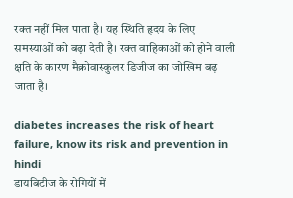रक्त नहीं मिल पाता है। यह स्थिति हृदय के लिए समस्याओं को बढ़ा देती है। रक्त वाहिकाओं को होने वाली क्षति के कारण मैक्रोवास्कुलर डिजीज का जोखिम बढ़ जाता है।

diabetes increases the risk of heart failure, know its risk and prevention in hindi
डायबिटीज के रोगियों में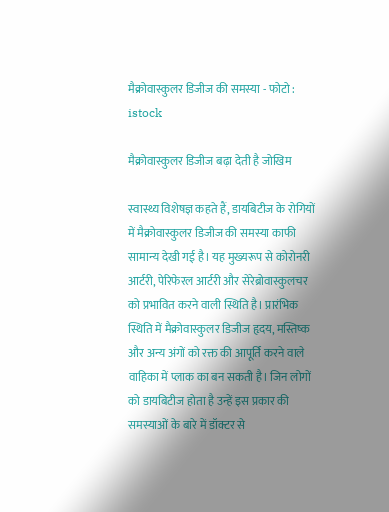मैक्रोवास्कुलर डिजीज की समस्या - फोटो : istock

मैक्रोवास्कुलर डिजीज बढ़ा देती है जोखिम

स्वास्थ्य विशेषज्ञ कहते हैं, डायबिटीज के रोगियों में मैक्रोवास्कुलर डिजीज की समस्या काफी सामान्य देखी गई है। यह मुख्यरूप से कोरोनरी आर्टरी, पेरिफेरल आर्टरी और सेरेब्रोवास्कुलचर को प्रभावित करने वाली स्थिति है। प्रारंभिक स्थिति में मैक्रोवास्कुलर डिजीज हृदय, मस्तिष्क और अन्य अंगों को रक्त की आपूर्ति करने वाले वाहिका में प्लाक का बन सकती है। जिन लोगों को डायबिटीज होता है उन्हें इस प्रकार की समस्याओं के बारे में डॉक्टर से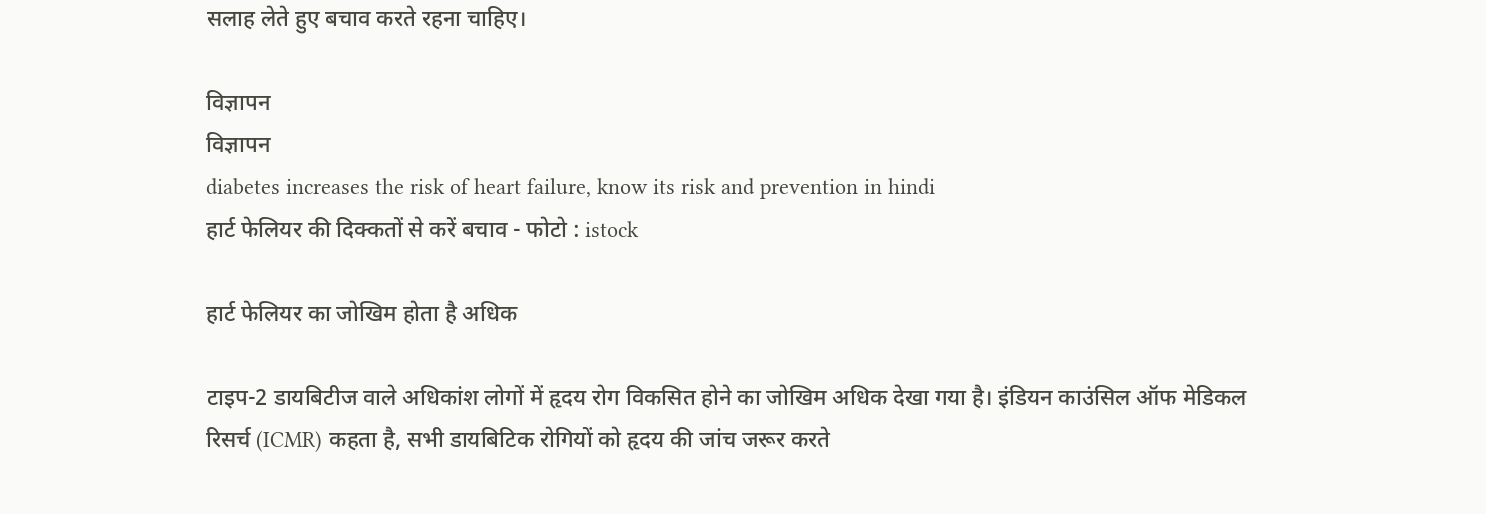सलाह लेते हुए बचाव करते रहना चाहिए।

विज्ञापन
विज्ञापन
diabetes increases the risk of heart failure, know its risk and prevention in hindi
हार्ट फेलियर की दिक्कतों से करें बचाव - फोटो : istock

हार्ट फेलियर का जोखिम होता है अधिक

टाइप-2 डायबिटीज वाले अधिकांश लोगों में हृदय रोग विकसित होने का जोखिम अधिक देखा गया है। इंडियन काउंसिल ऑफ मेडिकल रिसर्च (ICMR) कहता है, सभी डायबिटिक रोगियों को हृदय की जांच जरूर करते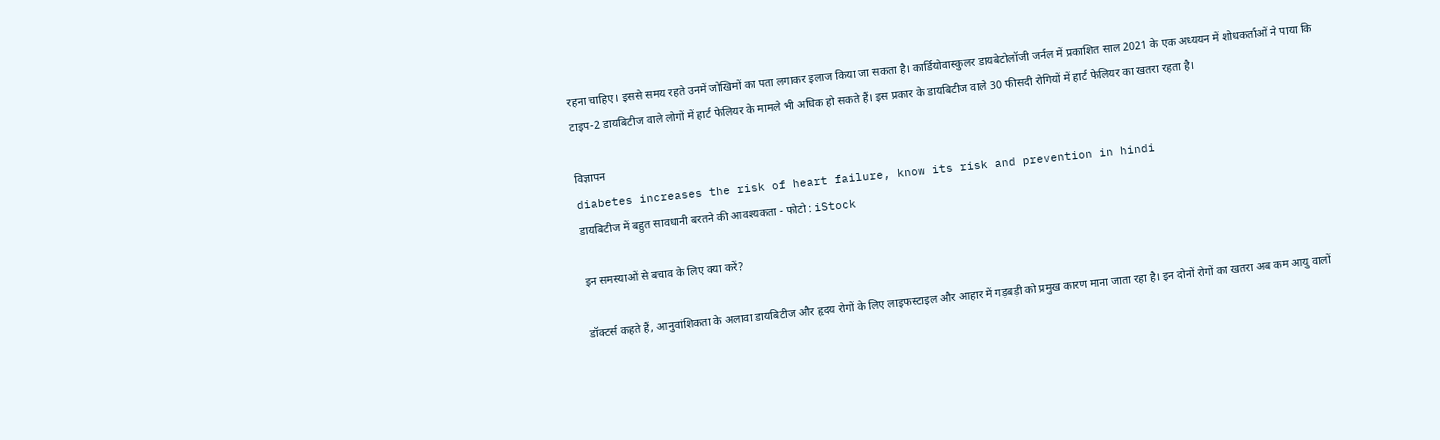रहना चाहिए। इससे समय रहते उनमें जोखिमों का पता लगाकर इलाज किया जा सकता है। कार्डियोवास्कुलर डायबेटोलॉजी जर्नल में प्रकाशित साल 2021 के एक अध्ययन में शोधकर्ताओं ने पाया कि टाइप-2 डायबिटीज वाले लोगों में हार्ट फेलियर के मामले भी अधिक हो सकते हैं। इस प्रकार के डायबिटीज वाले 30 फीसदी रोगियों में हार्ट फेलियर का खतरा रहता है।

विज्ञापन
diabetes increases the risk of heart failure, know its risk and prevention in hindi
डायबिटीज में बहुत सावधानी बरतने की आवश्यकता - फोटो : iStock

इन समस्याओं से बचाव के लिए क्या करें?

डॉक्टर्स कहते हैं, आनुवांशिकता के अलावा डायबिटीज और हृदय रोगों के लिए लाइफस्टाइल और आहार में गड़बड़ी को प्रमुख कारण माना जाता रहा है। इन दोनों रोगों का खतरा अब कम आयु वालों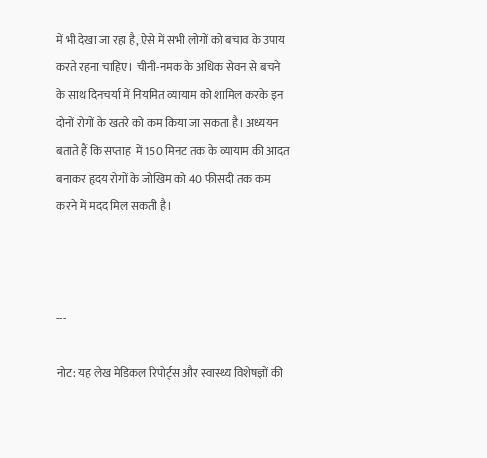में भी देखा जा रहा है, ऐसे में सभी लोगों को बचाव के उपाय करते रहना चाहिए। चीनी-नमक के अधिक सेवन से बचने के साथ दिनचर्या में नियमित व्यायाम को शामिल करके इन दोनों रोगों के खतरे को कम किया जा सकता है। अध्ययन बताते हैं कि सप्ताह  में 150 मिनट तक के व्यायाम की आदत बनाकर हृदय रोगों के जोखिम को 40 फीसदी तक कम करने में मदद मिल सकती है।



---

नोट: यह लेख मेडिकल रिपोर्ट्स और स्वास्थ्य विशेषज्ञों की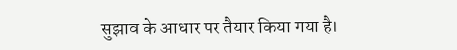सुझाव के आधार पर तैयार किया गया है।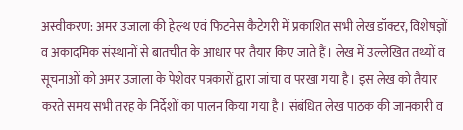अस्वीकरण: अमर उजाला की हेल्थ एवं फिटनेस कैटेगरी में प्रकाशित सभी लेख डॉक्टर, विशेषज्ञों व अकादमिक संस्थानों से बातचीत के आधार पर तैयार किए जाते हैं। लेख में उल्लेखित तथ्यों व सूचनाओं को अमर उजाला के पेशेवर पत्रकारों द्वारा जांचा व परखा गया है। इस लेख को तैयार करते समय सभी तरह के निर्देशों का पालन किया गया है। संबंधित लेख पाठक की जानकारी व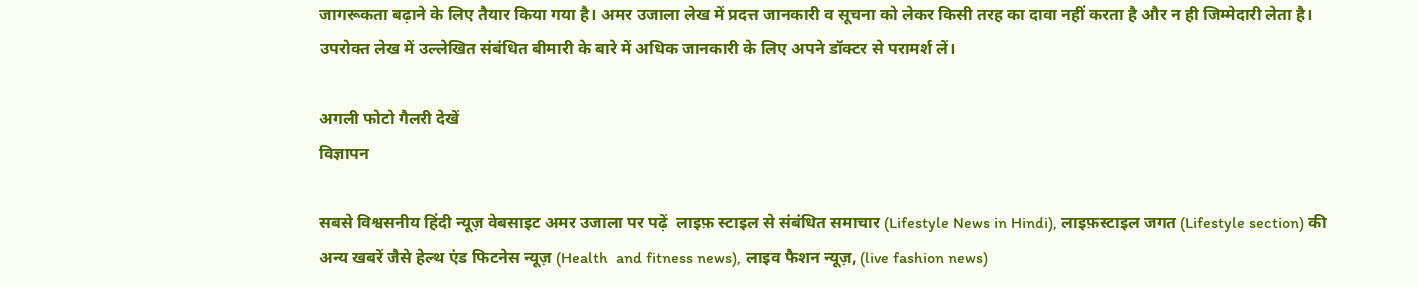जागरूकता बढ़ाने के लिए तैयार किया गया है। अमर उजाला लेख में प्रदत्त जानकारी व सूचना को लेकर किसी तरह का दावा नहीं करता है और न ही जिम्मेदारी लेता है। उपरोक्त लेख में उल्लेखित संबंधित बीमारी के बारे में अधिक जानकारी के लिए अपने डॉक्टर से परामर्श लें।

अगली फोटो गैलरी देखें
विज्ञापन

सबसे विश्वसनीय हिंदी न्यूज़ वेबसाइट अमर उजाला पर पढ़ें  लाइफ़ स्टाइल से संबंधित समाचार (Lifestyle News in Hindi), लाइफ़स्टाइल जगत (Lifestyle section) की अन्य खबरें जैसे हेल्थ एंड फिटनेस न्यूज़ (Health  and fitness news), लाइव फैशन न्यूज़, (live fashion news)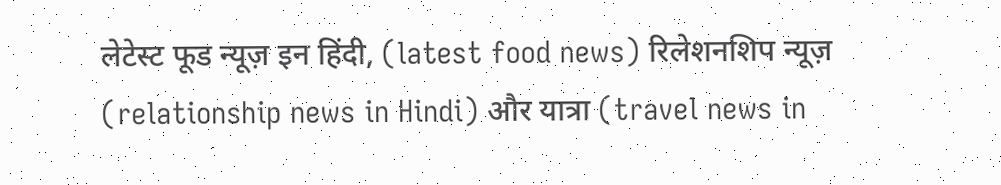लेटेस्ट फूड न्यूज़ इन हिंदी, (latest food news) रिलेशनशिप न्यूज़ (relationship news in Hindi) और यात्रा (travel news in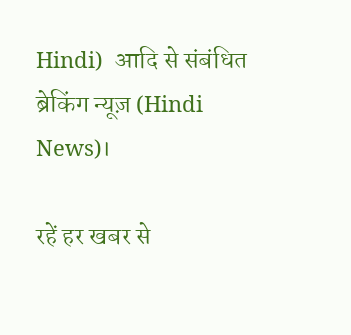Hindi)  आदि से संबंधित ब्रेकिंग न्यूज़ (Hindi News)।

रहें हर खबर से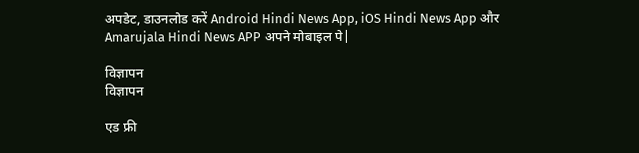अपडेट, डाउनलोड करें Android Hindi News App, iOS Hindi News App और Amarujala Hindi News APP अपने मोबाइल पे|

विज्ञापन
विज्ञापन

एड फ्री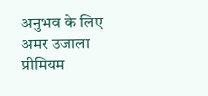अनुभव के लिए अमर उजाला प्रीमियम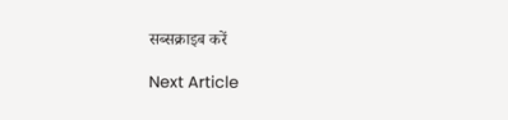सब्सक्राइब करें

Next Article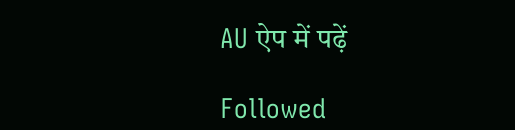AU ऐप में पढ़ें

Followed